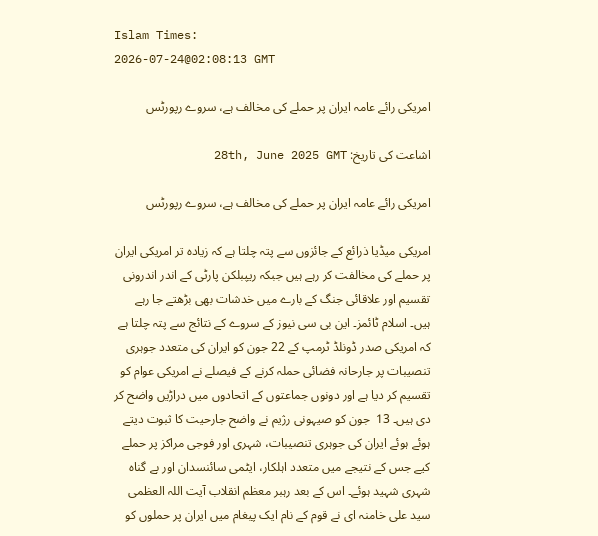Islam Times:
2026-07-24@02:08:13 GMT

امریکی رائے عامہ ایران پر حملے کی مخالف ہے، سروے رپورٹس

اشاعت کی تاریخ: 28th, June 2025 GMT

امریکی رائے عامہ ایران پر حملے کی مخالف ہے، سروے رپورٹس

امریکی میڈیا ذرائع کے جائزوں سے پتہ چلتا ہے کہ زیادہ تر امریکی ایران پر حملے کی مخالفت کر رہے ہیں جبکہ ریپبلکن پارٹی کے اندر اندرونی تقسیم اور علاقائی جنگ کے بارے میں خدشات بھی بڑھتے جا رہے ہیں۔ اسلام ٹائمز۔ این بی سی نیوز کے سروے کے نتائج سے پتہ چلتا ہے کہ امریکی صدر ڈونلڈ ٹرمپ کے 22 جون کو ایران کی متعدد جوہری تنصیبات پر جارحانہ فضائی حملہ کرنے کے فیصلے نے امریکی عوام کو تقسیم کر دیا ہے اور دونوں جماعتوں کے اتحادوں میں دراڑیں واضح کر دی ہیں۔ 13  جون کو صیہونی رژیم نے واضح جارحیت کا ثبوت دیتے ہوئے ہوئے ایران کی جوہری تنصیبات، شہری اور فوجی مراکز پر حملے کیے جس کے نتیجے میں متعدد اہلکار، ایٹمی سائنسدان اور بے گناہ شہری شہید ہوئے۔ اس کے بعد رہبر معظم انقلاب آیت اللہ العظمی سید علی خامنہ ای نے قوم کے نام ایک پیغام میں ایران پر حملوں کو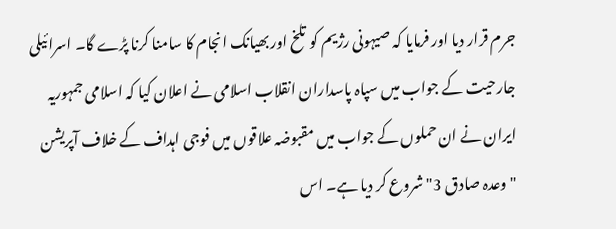جرم قرار دیا اور فرمایا کہ صیہونی رژیم کو تلخ اور بھیانک انجام کا سامنا کرنا پڑے گا۔ اسرائیلی جارحیت کے جواب میں سپاہ پاسداران انقلاب اسلامی نے اعلان کیا کہ اسلامی جمہوریہ ایران نے ان حملوں کے جواب میں مقبوضہ علاقوں میں فوجی اہداف کے خلاف آپریشن "وعدہ صادق 3" شروع کر دیا ہے۔ اس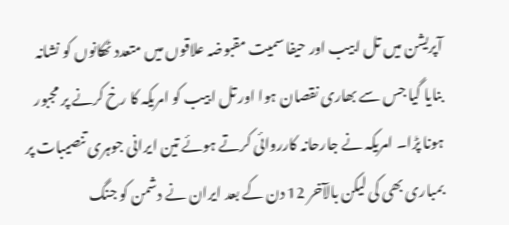آپریشن میں تل ابیب اور حیفا سمیت مقبوضہ علاقوں میں متعدد ٹھکانوں کو نشانہ بنایا گیا جس سے بھاری نقصان ہوا اور تل ابیب کو امریکہ کا رخ کرنے پر مجبور ہونا پڑا۔ امریکہ نے جارحانہ کارروائی کرتے ہوئے تین ایرانی جوہری تنصیبات پر بمباری بھی کی لیکن بالآخر 12 دن کے بعد ایران نے دشمن کو جنگ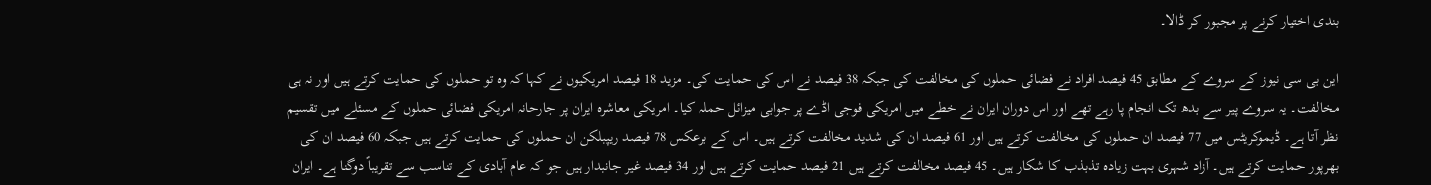بندی اختیار کرنے پر مجبور کر ڈالا۔

این بی سی نیوز کے سروے کے مطابق 45 فیصد افراد نے فضائی حملوں کی مخالفت کی جبکہ 38 فیصد نے اس کی حمایت کی۔ مزید 18 فیصد امریکیوں نے کہا کہ وہ تو حملوں کی حمایت کرتے ہیں اور نہ ہی مخالفت۔ یہ سروے پیر سے بدھ تک انجام پا رہے تھے اور اس دوران ایران نے خطے میں امریکی فوجی اڈے پر جوابی میزائل حملہ کیا۔ امریکی معاشرہ ایران پر جارحانہ امریکی فضائی حملوں کے مسئلے میں تقسیم نظر آتا ہے۔ ڈیموکریٹس میں 77 فیصد ان حملوں کی مخالفت کرتے ہیں اور 61 فیصد ان کی شدید مخالفت کرتے ہیں۔ اس کے برعکس 78 فیصد ریپبلکن ان حملوں کی حمایت کرتے ہیں جبکہ 60 فیصد ان کی بھرپور حمایت کرتے ہیں۔ آزاد شہری بہت زیادہ تذبذب کا شکار ہیں۔ 45 فیصد مخالفت کرتے ہیں 21 فیصد حمایت کرتے ہیں اور 34 فیصد غیر جانبدار ہیں جو کہ عام آبادی کے تناسب سے تقریباً دوگنا ہے۔ ایران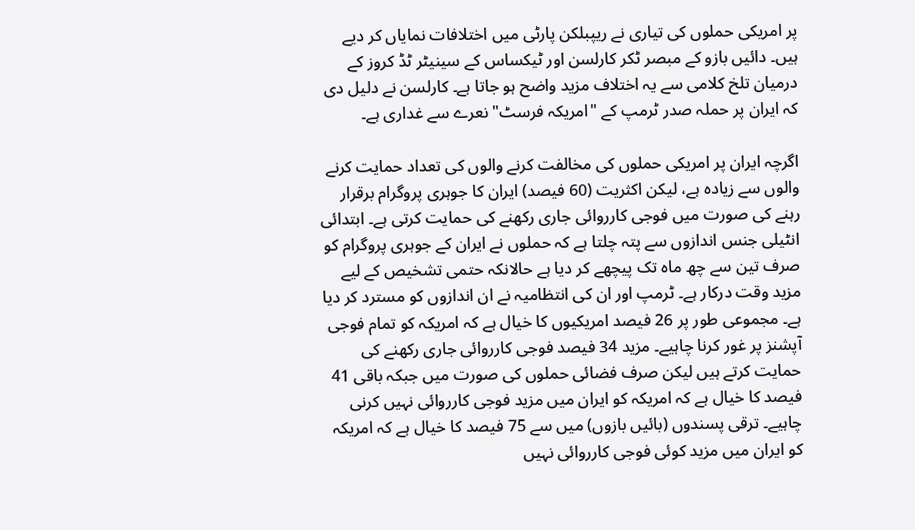پر امریکی حملوں کی تیاری نے ریپبلکن پارٹی میں اختلافات نمایاں کر دیے ہیں۔ دائیں بازو کے مبصر ٹکر کارلسن اور ٹیکساس کے سینیٹر ٹڈ کروز کے درمیان تلخ کلامی سے یہ اختلاف مزید واضح ہو جاتا ہے۔ کارلسن نے دلیل دی کہ ایران پر حملہ صدر ٹرمپ کے "امریکہ فرسٹ" نعرے سے غداری ہے۔

اگرچہ ایران پر امریکی حملوں کی مخالفت کرنے والوں کی تعداد حمایت کرنے والوں سے زیادہ ہے، لیکن اکثریت (60 فیصد) ایران کا جوہری پروگرام برقرار رہنے کی صورت میں فوجی کارروائی جاری رکھنے کی حمایت کرتی ہے۔ ابتدائی انٹیلی جنس اندازوں سے پتہ چلتا ہے کہ حملوں نے ایران کے جوہری پروگرام کو صرف تین سے چھ ماہ تک پیچھے کر دیا ہے حالانکہ حتمی تشخیص کے لیے مزید وقت درکار ہے۔ ٹرمپ اور ان کی انتظامیہ نے ان اندازوں کو مسترد کر دیا ہے۔ مجموعی طور پر 26 فیصد امریکیوں کا خیال ہے کہ امریکہ کو تمام فوجی آپشنز پر غور کرنا چاہیے۔ مزید 34 فیصد فوجی کارروائی جاری رکھنے کی حمایت کرتے ہیں لیکن صرف فضائی حملوں کی صورت میں جبکہ باقی 41 فیصد کا خیال ہے کہ امریکہ کو ایران میں مزید فوجی کارروائی نہیں کرنی چاہیے۔ ترقی پسندوں (بائیں بازوں) میں سے 75 فیصد کا خیال ہے کہ امریکہ کو ایران میں مزید کوئی فوجی کارروائی نہیں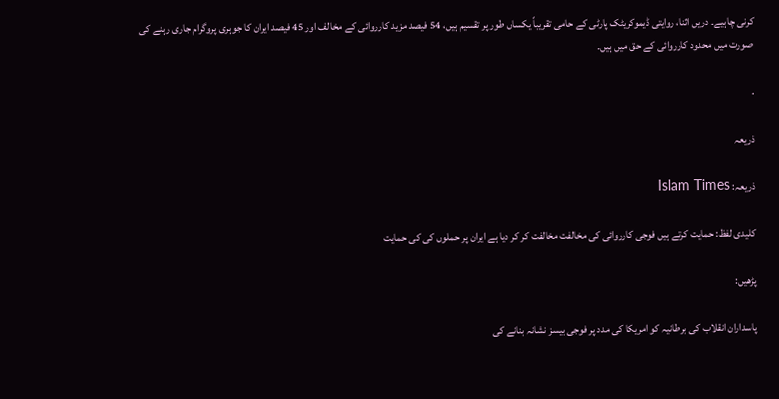کرنی چاہیے۔ دریں اثنا، روایتی ڈیموکریٹک پارٹی کے حامی تقریباً یکساں طور پر تقسیم ہیں، 54 فیصد مزید کارروائی کے مخالف اور 45 فیصد ایران کا جوہری پروگرام جاری رہنے کی صورت میں محدود کارروائی کے حق میں ہیں۔

.

ذریعہ

ذریعہ: Islam Times

کلیدی لفظ: حمایت کرتے ہیں فوجی کارروائی کی مخالفت مخالفت کر کر دیا ہے ایران پر حملوں کی کی حمایت

پڑھیں:

پاسداران انقلاب کی برطانیہ کو امریکا کی مدد پر فوجی بیسز نشانہ بنانے کی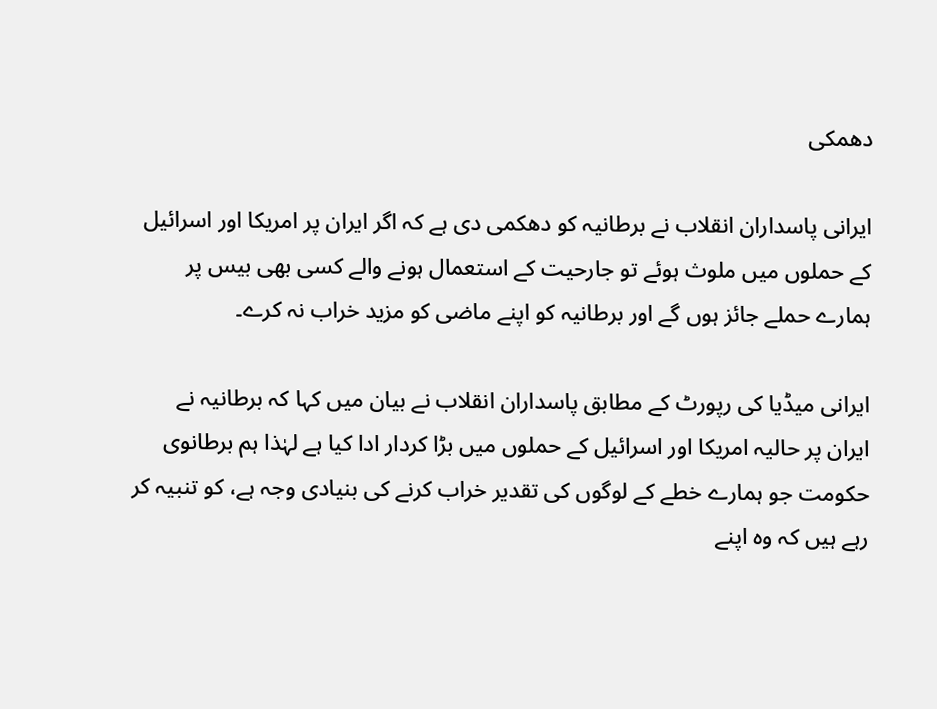دھمکی

ایرانی پاسداران انقلاب نے برطانیہ کو دھکمی دی ہے کہ اگر ایران پر امریکا اور اسرائیل کے حملوں میں ملوث ہوئے تو جارحیت کے استعمال ہونے والے کسی بھی بیس پر ہمارے حملے جائز ہوں گے اور برطانیہ کو اپنے ماضی کو مزید خراب نہ کرے۔

ایرانی میڈیا کی رپورٹ کے مطابق پاسداران انقلاب نے بیان میں کہا کہ برطانیہ نے ایران پر حالیہ امریکا اور اسرائیل کے حملوں میں بڑا کردار ادا کیا ہے لہٰذا ہم برطانوی حکومت جو ہمارے خطے کے لوگوں کی تقدیر خراب کرنے کی بنیادی وجہ ہے، کو تنبیہ کر رہے ہیں کہ وہ اپنے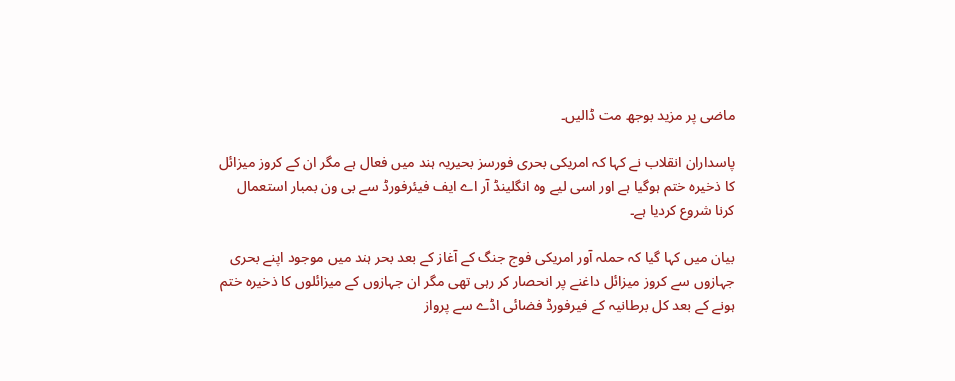ماضی پر مزید بوجھ مت ڈالیں۔

پاسداران انقلاب نے کہا کہ امریکی بحری فورسز بحیریہ ہند میں فعال ہے مگر ان کے کروز میزائل کا ذخیرہ ختم ہوگیا ہے اور اسی لیے وہ انگلینڈ آر اے ایف فیئرفورڈ سے بی ون بمبار استعمال کرنا شروع کردیا ہے۔

بیان میں کہا گیا کہ حملہ آور امریکی فوج جنگ کے آغاز کے بعد بحر ہند میں موجود اپنے بحری جہازوں سے کروز میزائل داغنے پر انحصار کر رہی تھی مگر ان جہازوں کے میزائلوں کا ذخیرہ ختم ہونے کے بعد کل برطانیہ کے فیرفورڈ فضائی اڈے سے پرواز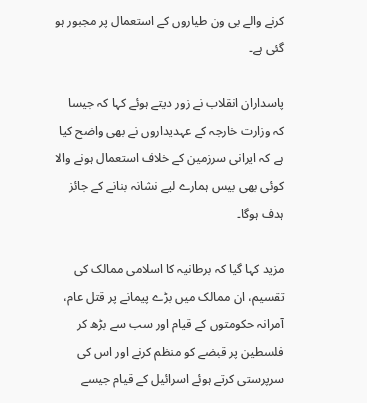کرنے والے بی ون طیاروں کے استعمال پر مجبور ہو گئی ہے۔

پاسداران انقلاب نے زور دیتے ہوئے کہا کہ جیسا کہ وزارت خارجہ کے عہدیداروں نے بھی واضح کیا ہے کہ ایرانی سرزمین کے خلاف استعمال ہونے والا کوئی بھی بیس ہمارے لیے نشانہ بنانے کے جائز ہدف ہوگا۔

مزید کہا گیا کہ برطانیہ کا اسلامی ممالک کی تقسیم، ان ممالک میں بڑے پیمانے پر قتل عام، آمرانہ حکومتوں کے قیام اور سب سے بڑھ کر فلسطین پر قبضے کو منظم کرنے اور اس کی سرپرستی کرتے ہوئے اسرائیل کے قیام جیسے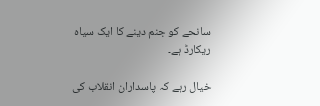سانحے کو جنم دینے کا ایک سیاہ ریکارڈ ہے۔

خیال رہے کہ پاسداران انقلاب کی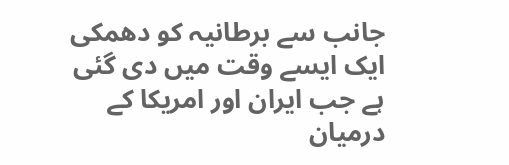جانب سے برطانیہ کو دھمکی ایک ایسے وقت میں دی گئی ہے جب ایران اور امریکا کے درمیان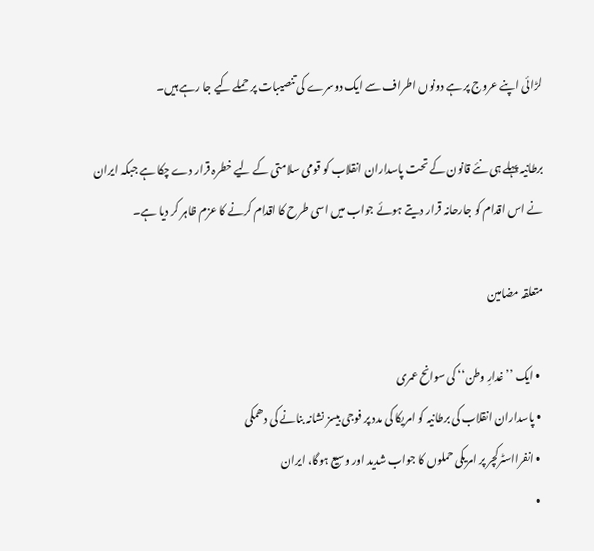لڑائی اپنے عروج پر ہے دونوں اطراف سے ایک دوسرے کی تنصیبات پر حملے کیے جا رہے ہیں۔

برطانیہ پہلے ہی نئے قانون کے تحت پاسداران انقلاب کو قومی سلامتی کے لیے خطرہ قرار دے چکا ہے جبکہ ایران نے اس اقدام کو جارحانہ قرار دیتے ہوئے جواب میں اسی طرح کا اقدام کرنے کا عزم ظاہر کر دیا ہے۔

متعلقہ مضامین

  • ایک ’’غدارِ وطن‘‘ کی سوانح عمری
  • پاسداران انقلاب کی برطانیہ کو امریکا کی مدد پر فوجی بیسز نشانہ بنانے کی دھمکی
  • انفرااسٹرکچر پر امریکی حملوں کا جواب شدید اور وسیع ہوگا، ایران
  •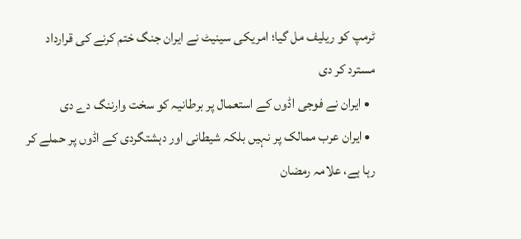ٹرمپ کو ریلیف مل گیا؛ امریکی سینیٹ نے ایران جنگ ختم کرنے کی قرارداد مسترد کر دی
  • ایران نے فوجی اڈوں کے استعمال پر برطانیہ کو سخت وارننگ دے دی
  • ایران عرب ممالک پر نہیں بلکہ شیطانی اور دہشتگردی کے اڈوں پر حملے کر رہا ہے، علامہ رمضان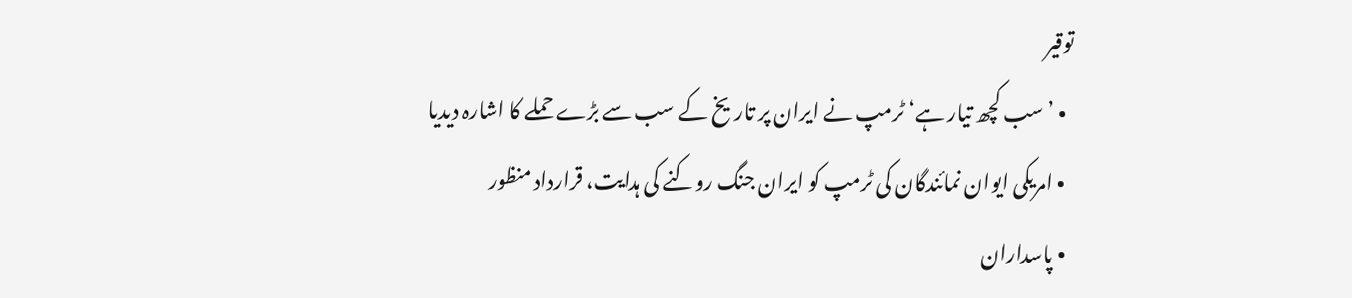توقیر
  • ’سب کچھ تیار ہے‘ ٹرمپ نے ایران پر تاریخ کے سب سے بڑے حملے کا اشارہ دیدیا
  • امریکی ایوان نمائندگان کی ٹرمپ کو ایران جنگ روکنے کی ہدایت، قرارداد منظور
  • پاسداران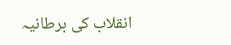انقلاب کی برطانیہ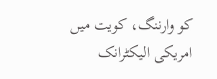کو وارننگ، کویت میں امریکی الیکٹرانک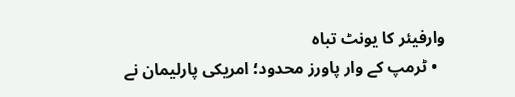وارفیئر کا یونٹ تباہ
  • ٹرمپ کے وار پاورز محدود؛ امریکی پارلیمان نے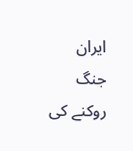ایران جنگ روکنے کی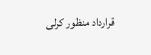قرارداد منظور کرلی